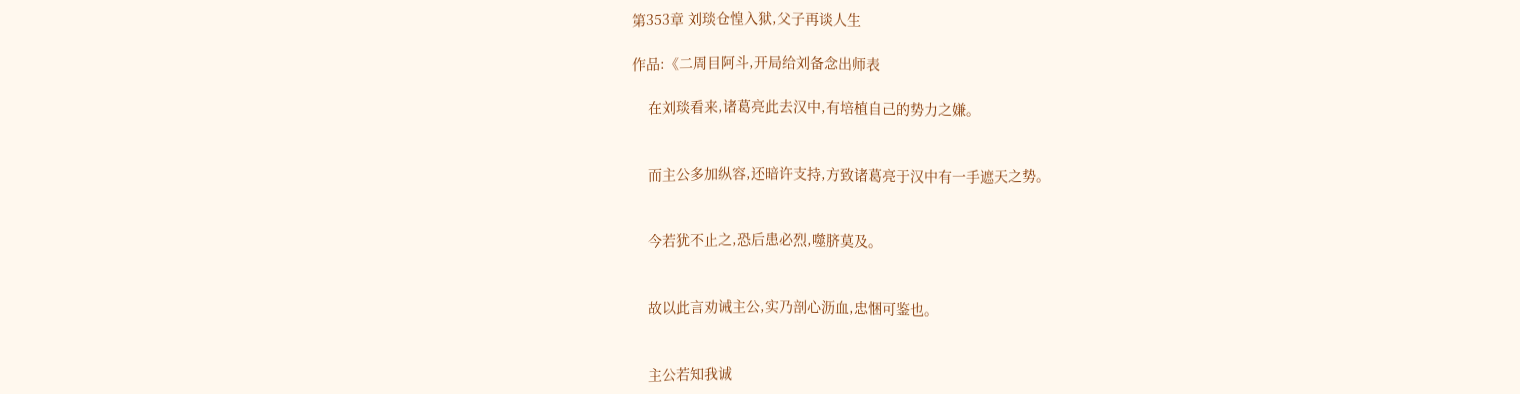第353章 刘琰仓惶入狱,父子再谈人生

作品:《二周目阿斗,开局给刘备念出师表

    在刘琰看来,诸葛亮此去汉中,有培植自己的势力之嫌。


    而主公多加纵容,还暗许支持,方致诸葛亮于汉中有一手遮天之势。


    今若犹不止之,恐后患必烈,噬脐莫及。


    故以此言劝诫主公,实乃剖心沥血,忠悃可鉴也。


    主公若知我诚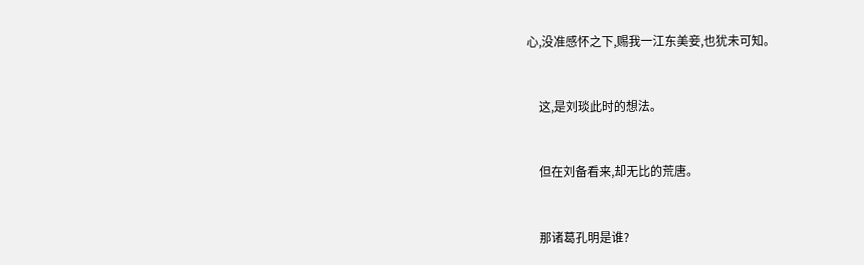心,没准感怀之下,赐我一江东美妾,也犹未可知。


    这,是刘琰此时的想法。


    但在刘备看来,却无比的荒唐。


    那诸葛孔明是谁?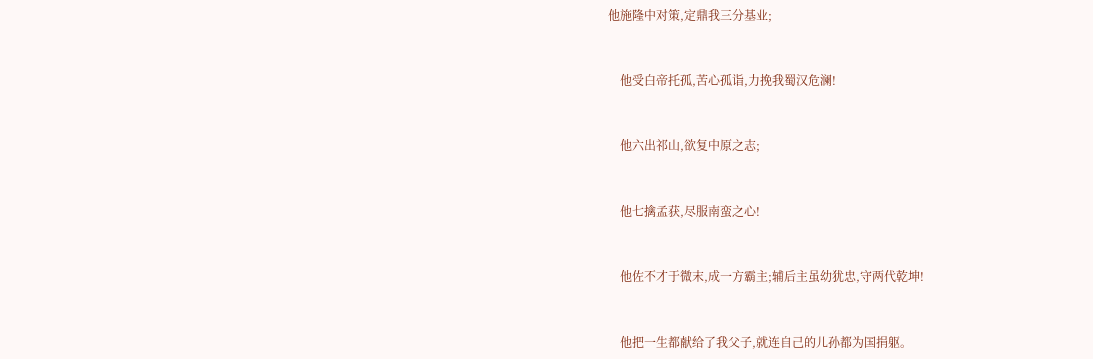他施隆中对策,定鼎我三分基业;


    他受白帝托孤,苦心孤诣,力挽我蜀汉危澜!


    他六出祁山,欲复中原之志;


    他七擒孟获,尽服南蛮之心!


    他佐不才于微末,成一方霸主;辅后主虽幼犹忠,守两代乾坤!


    他把一生都献给了我父子,就连自己的儿孙都为国捐躯。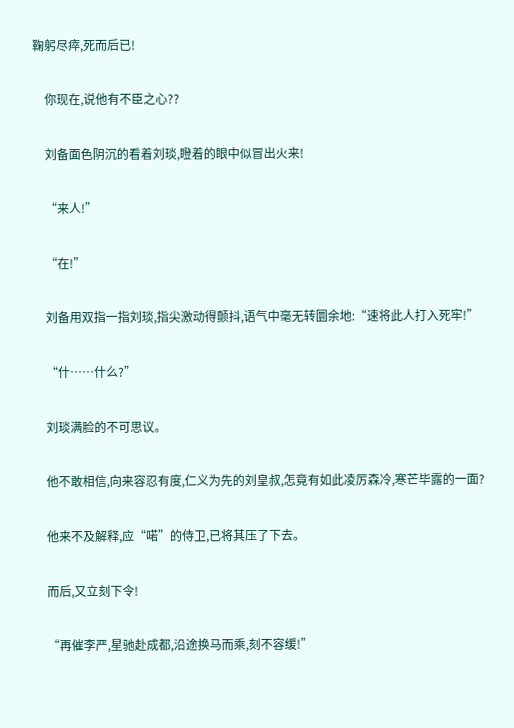鞠躬尽瘁,死而后已!


    你现在,说他有不臣之心??


    刘备面色阴沉的看着刘琰,瞪着的眼中似冒出火来!


    “来人!”


    “在!”


    刘备用双指一指刘琰,指尖激动得颤抖,语气中毫无转圜余地:“速将此人打入死牢!”


    “什……什么?”


    刘琰满脸的不可思议。


    他不敢相信,向来容忍有度,仁义为先的刘皇叔,怎竟有如此凌厉森冷,寒芒毕露的一面?


    他来不及解释,应“喏”的侍卫,已将其压了下去。


    而后,又立刻下令!


    “再催李严,星驰赴成都,沿途换马而乘,刻不容缓!”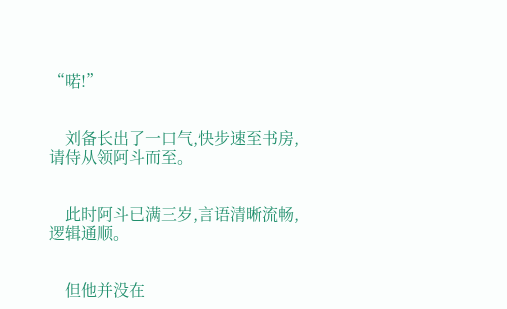“喏!”


    刘备长出了一口气,快步速至书房,请侍从领阿斗而至。


    此时阿斗已满三岁,言语清晰流畅,逻辑通顺。


    但他并没在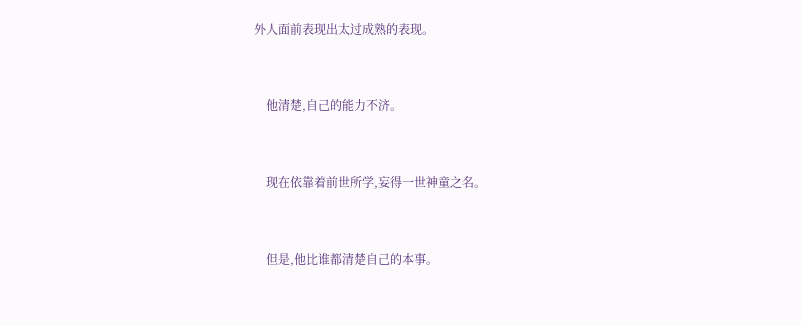外人面前表现出太过成熟的表现。


    他清楚,自己的能力不济。


    现在依靠着前世所学,妄得一世神童之名。


    但是,他比谁都清楚自己的本事。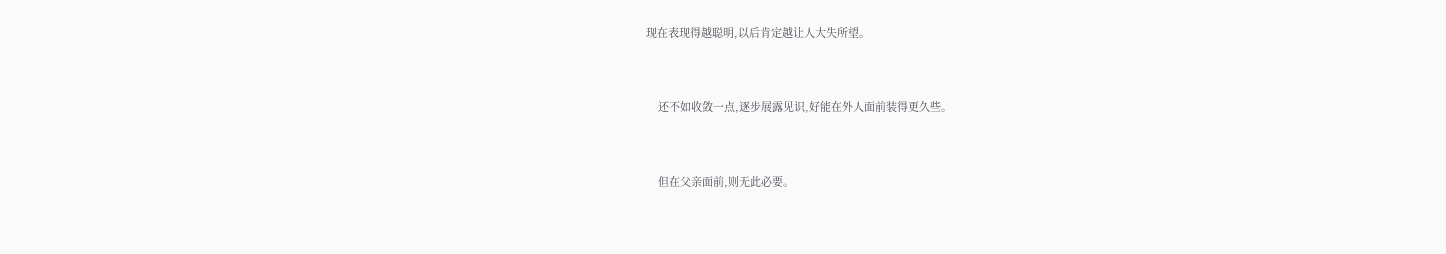现在表现得越聪明,以后肯定越让人大失所望。


    还不如收敛一点,逐步展露见识,好能在外人面前装得更久些。


    但在父亲面前,则无此必要。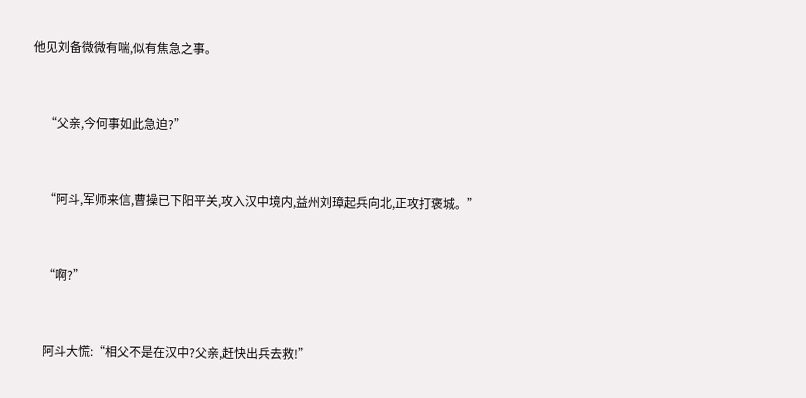他见刘备微微有喘,似有焦急之事。


    “父亲,今何事如此急迫?”


    “阿斗,军师来信,曹操已下阳平关,攻入汉中境内,益州刘璋起兵向北,正攻打褒城。”


    “啊?”


    阿斗大慌:“相父不是在汉中?父亲,赶快出兵去救!”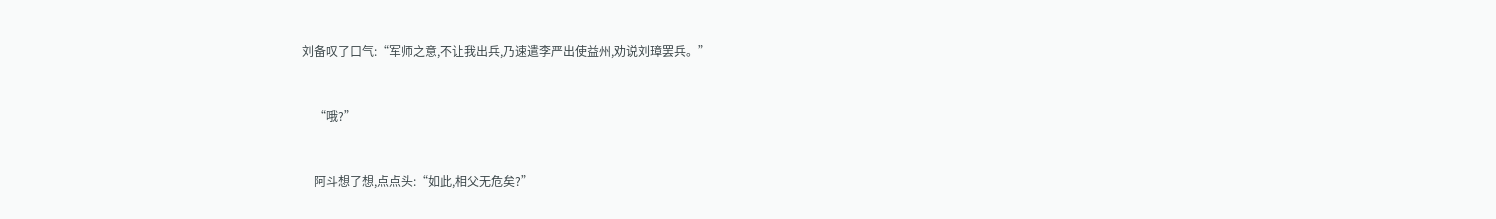刘备叹了口气:“军师之意,不让我出兵,乃速遣李严出使益州,劝说刘璋罢兵。”


    “哦?”


    阿斗想了想,点点头:“如此,相父无危矣?”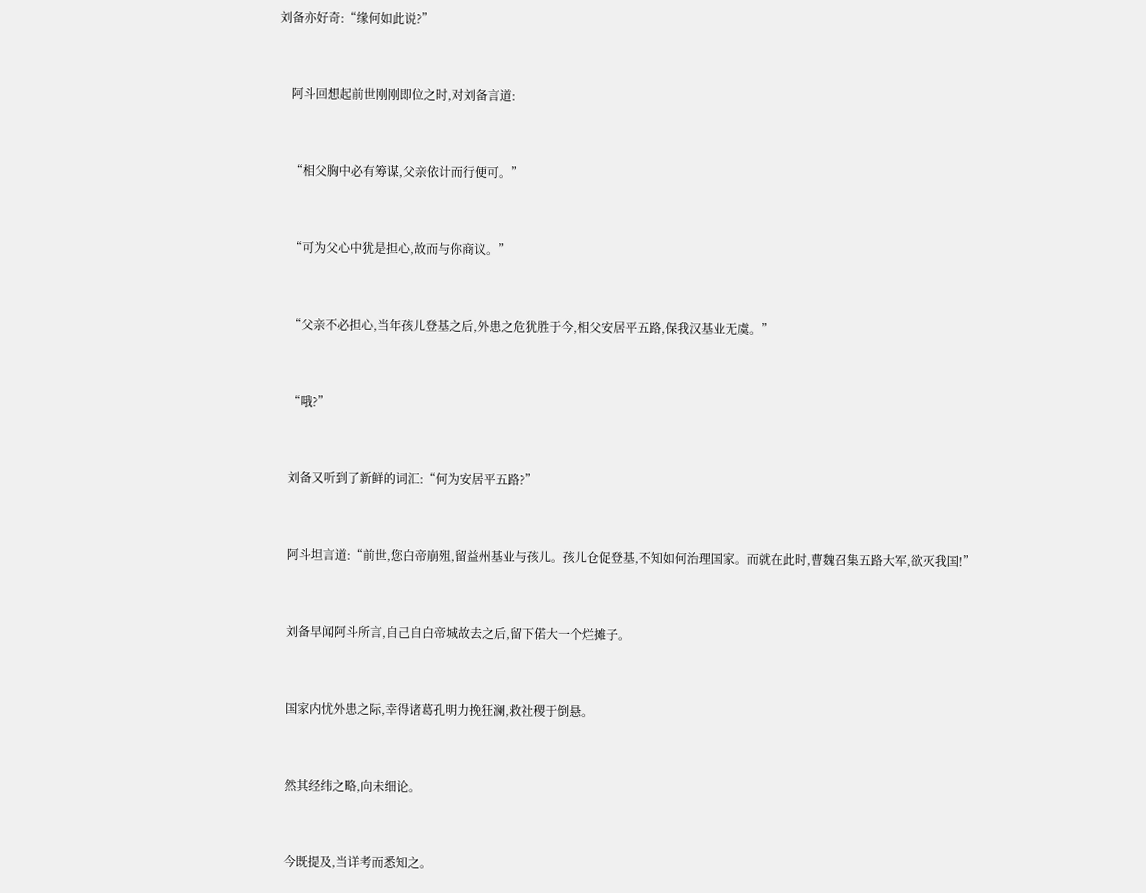刘备亦好奇:“缘何如此说?”


    阿斗回想起前世刚刚即位之时,对刘备言道:


    “相父胸中必有筹谋,父亲依计而行便可。”


    “可为父心中犹是担心,故而与你商议。”


    “父亲不必担心,当年孩儿登基之后,外患之危犹胜于今,相父安居平五路,保我汉基业无虞。”


    “哦?”


    刘备又听到了新鲜的词汇:“何为安居平五路?”


    阿斗坦言道:“前世,您白帝崩殂,留益州基业与孩儿。孩儿仓促登基,不知如何治理国家。而就在此时,曹魏召集五路大军,欲灭我国!”


    刘备早闻阿斗所言,自己自白帝城故去之后,留下偌大一个烂摊子。


    国家内忧外患之际,幸得诸葛孔明力挽狂澜,救社稷于倒悬。


    然其经纬之略,向未细论。


    今既提及,当详考而悉知之。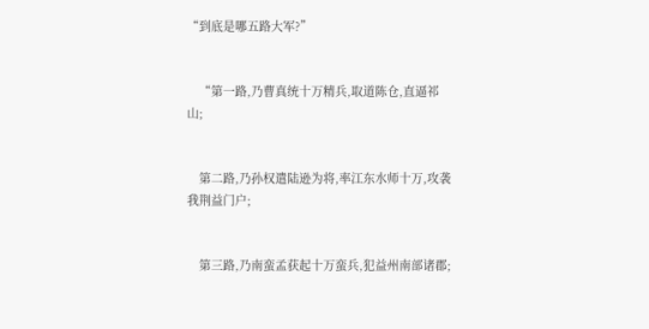“到底是哪五路大军?”


    “第一路,乃曹真统十万精兵,取道陈仓,直逼祁山;


    第二路,乃孙权遣陆逊为将,率江东水师十万,攻袭我荆益门户;


    第三路,乃南蛮孟获起十万蛮兵,犯益州南部诸郡;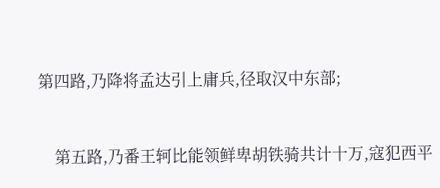第四路,乃降将孟达引上庸兵,径取汉中东部;


    第五路,乃番王轲比能领鲜卑胡铁骑共计十万,寇犯西平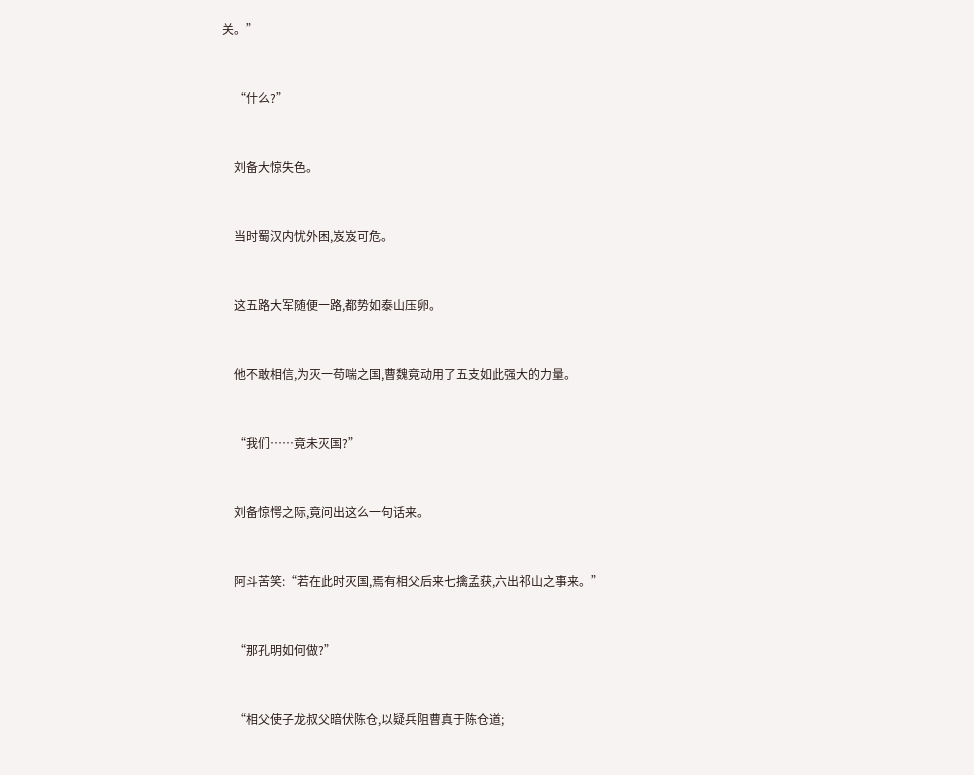关。”


    “什么?”


    刘备大惊失色。


    当时蜀汉内忧外困,岌岌可危。


    这五路大军随便一路,都势如泰山压卵。


    他不敢相信,为灭一苟喘之国,曹魏竟动用了五支如此强大的力量。


    “我们……竟未灭国?”


    刘备惊愕之际,竟问出这么一句话来。


    阿斗苦笑:“若在此时灭国,焉有相父后来七擒孟获,六出祁山之事来。”


    “那孔明如何做?”


    “相父使子龙叔父暗伏陈仓,以疑兵阻曹真于陈仓道;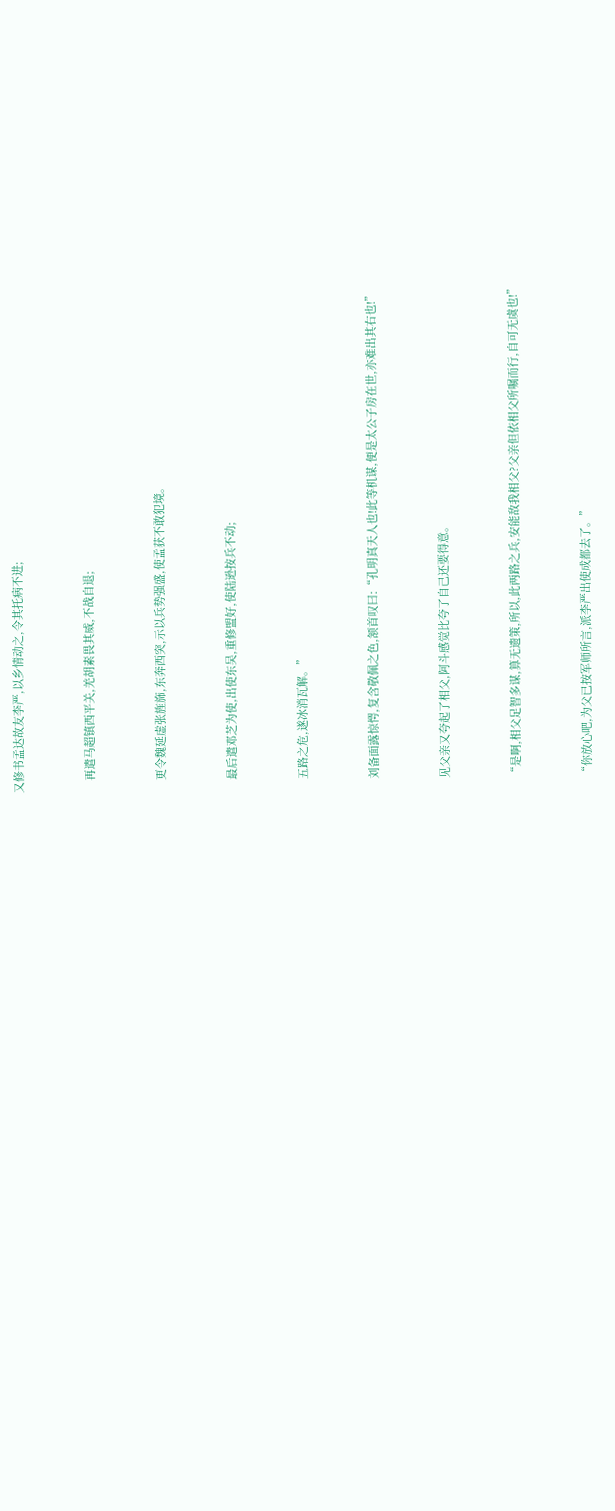又修书孟达故友李严,以乡情动之,令其托病不进;


    再遣马超镇西平关,羌胡素畏其威,不战自退;


    更令魏延虚张旌旆,东奔西突,示以兵势强盛,使孟获不敢犯境。


    最后遣邓芝为使,出使东吴,重修盟好,使陆逊按兵不动;


    五路之危,遂冰消瓦解。”


    刘备面露惊愕,复含敬佩之色,颔首叹曰:“孔明真天人也!此等机谋,便是太公子房在世,亦难出其右也!”


    见父亲又夸起了相父,阿斗感觉比夸了自己还要得意。


    “是啊,相父足智多谋,算无遗策,所以,此两路之兵,安能敌我相父?父亲但依相父所嘱而行,自可无虞也!”


    “你放心吧,为父已按军师所言,派李严出使成都去了。”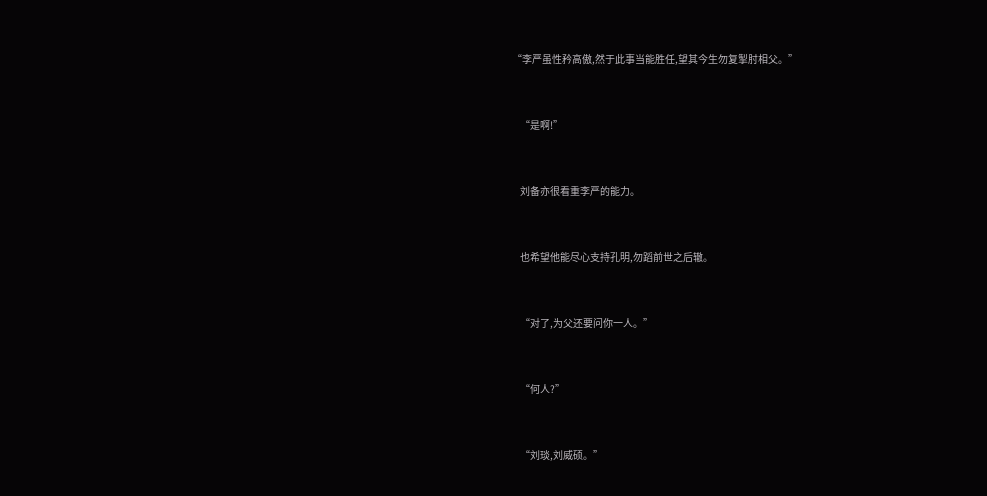“李严虽性矜高傲,然于此事当能胜任,望其今生勿复掣肘相父。”


    “是啊!”


    刘备亦很看重李严的能力。


    也希望他能尽心支持孔明,勿蹈前世之后辙。


    “对了,为父还要问你一人。”


    “何人?”


    “刘琰,刘威硕。”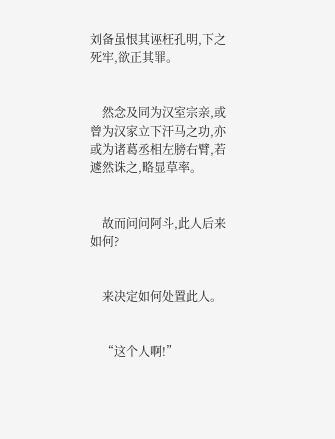刘备虽恨其诬枉孔明,下之死牢,欲正其罪。


    然念及同为汉室宗亲,或曾为汉家立下汗马之功,亦或为诸葛丞相左膀右臂,若遽然诛之,略显草率。


    故而问问阿斗,此人后来如何?


    来决定如何处置此人。


    “这个人啊!”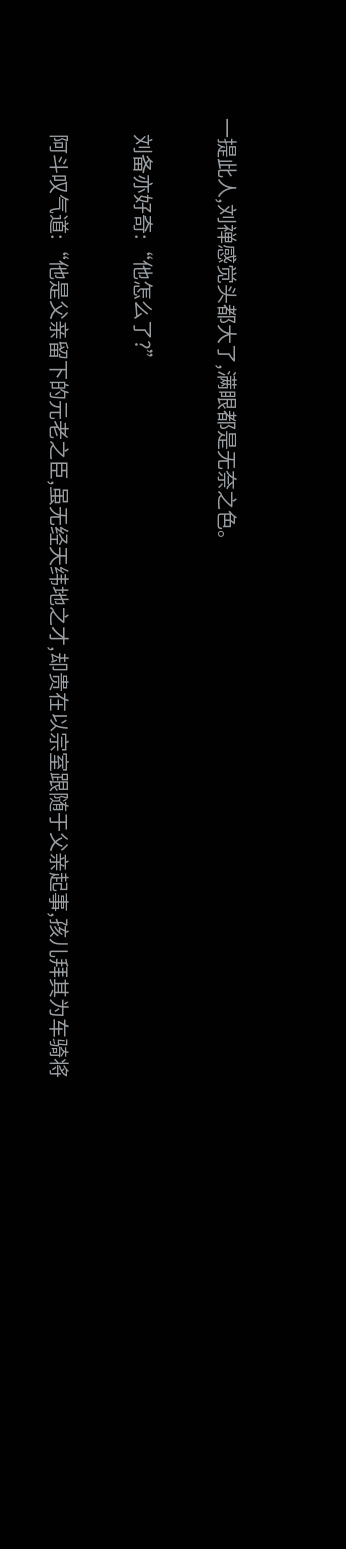一提此人,刘禅感觉头都大了,满眼都是无奈之色。


    刘备亦好奇:“他怎么了?”


    阿斗叹气道:“他是父亲留下的元老之臣,虽无经天纬地之才,却贵在以宗室跟随于父亲起事,孩儿拜其为车骑将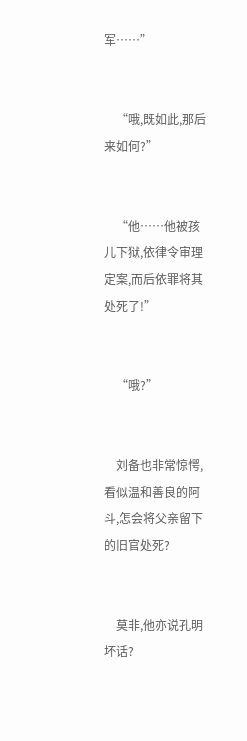军……”


    “哦,既如此,那后来如何?”


    “他……他被孩儿下狱,依律令审理定案,而后依罪将其处死了!”


    “哦?”


    刘备也非常惊愕,看似温和善良的阿斗,怎会将父亲留下的旧官处死?


    莫非,他亦说孔明坏话?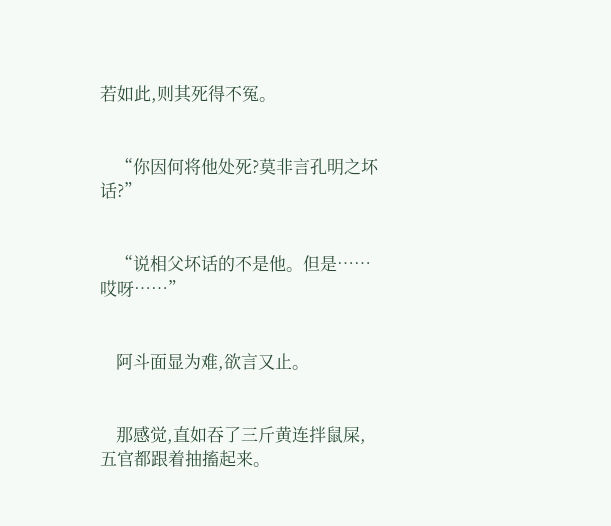若如此,则其死得不冤。


    “你因何将他处死?莫非言孔明之坏话?”


    “说相父坏话的不是他。但是……哎呀……”


    阿斗面显为难,欲言又止。


    那感觉,直如吞了三斤黄连拌鼠屎,五官都跟着抽搐起来。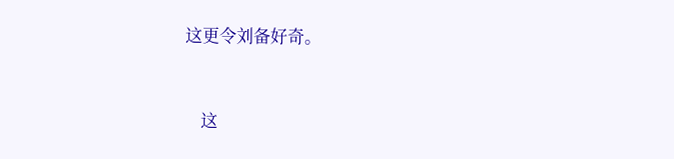这更令刘备好奇。


    这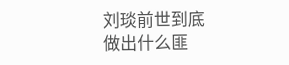刘琰前世到底做出什么匪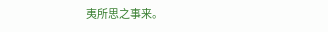夷所思之事来。